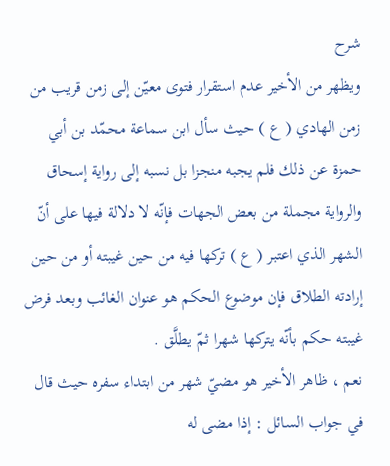شرح
ويظهر من الأخير عدم استقرار فتوى معيّن إلى زمن قريب من زمن الهادي ( ع ) حيث سأل ابن سماعة محمّد بن أبي حمزة عن ذلك فلم يجبه منجزا بل نسبه إلى رواية إسحاق والرواية مجملة من بعض الجهات فإنّه لا دلالة فيها على أنّ الشهر الذي اعتبر ( ع ) تركها فيه من حين غيبته أو من حين إرادته الطلاق فإن موضوع الحكم هو عنوان الغائب وبعد فرض غيبته حكم بأنّه يتركها شهرا ثمّ يطلَّق .
نعم ، ظاهر الأخير هو مضيّ شهر من ابتداء سفره حيث قال في جواب السائل : إذا مضى له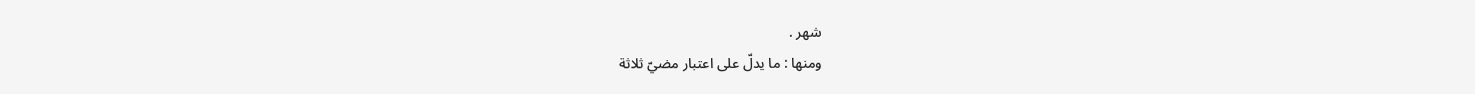شهر .
ومنها : ما يدلّ على اعتبار مضيّ ثلاثة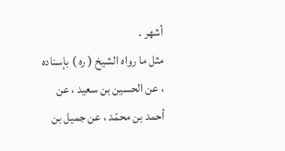أشهر .
مثل ما رواه الشيخ ( ره ) بإسناده ، عن الحسين بن سعيد ، عن أحمد بن محمّد ، عن جميل بن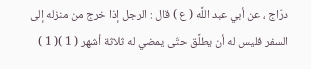درّاج ، عن أبي عبد اللَّه ( ع ) قال : الرجل إذا خرج من منزله إلى السفر فليس له أن يطلَّق حتّى يمضي له ثلاثة أشهر ( 1 )( 1 )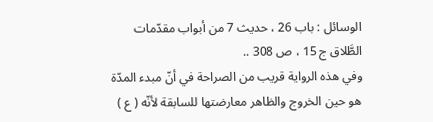الوسائل : باب 26 ، حديث 7 من أبواب مقدّمات الطَّلاق ج 15 ، ص 308 ..
وفي هذه الرواية قريب من الصراحة في أنّ مبدء المدّة هو حين الخروج والظاهر معارضتها للسابقة لأنّه ( ع )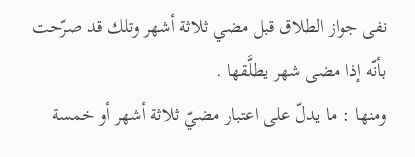نفى جواز الطلاق قبل مضي ثلاثة أشهر وتلك قد صرّحت بأنّه إذا مضى شهر يطلَّقها .
ومنها : ما يدلّ على اعتبار مضيّ ثلاثة أشهر أو خمسة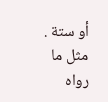أو ستة .
مثل ما رواه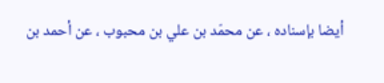أيضا بإسناده ، عن محمّد بن علي بن محبوب ، عن أحمد بن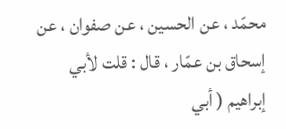محمّد ، عن الحسين ، عن صفوان ، عن إسحاق بن عمّار ، قال : قلت لأبي إبراهيم ( أبي